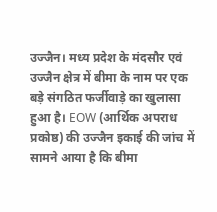उज्जैन। मध्य प्रदेश के मंदसौर एवं उज्जैन क्षेत्र में बीमा के नाम पर एक बड़े संगठित फर्जीवाड़े का खुलासा हुआ है। EOW (आर्थिक अपराध प्रकोष्ठ) की उज्जैन इकाई की जांच में सामने आया है कि बीमा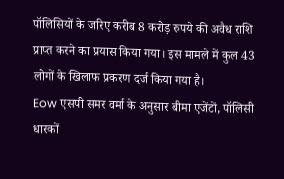पॉलिसियों के जरिए करीब 8 करोड़ रुपये की अवैध राशि प्राप्त करने का प्रयास किया गया। इस मामले में कुल 43 लोगों के खिलाफ प्रकरण दर्ज किया गया है।
Eow एसपी समर वर्मा के अनुसार बीमा एजेंटों, पॉलिसी धारकों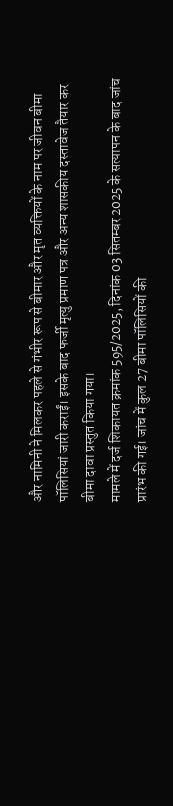और नामिनी ने मिलकर पहले से गंभीर रूप से बीमार और मृत व्यक्तियों के नाम पर जीवन बीमा पॉलिसियां जारी कराईं। इसके बाद फर्जी मृत्यु प्रमाण पत्र और अन्य शासकीय दस्तावेज तैयार कर बीमा दावा प्रस्तुत किया गया।
मामले में दर्ज शिकायत क्रमांक 595/2025, दिनांक 03 सितम्बर 2025 के सत्यापन के बाद जांच प्रारंभ की गई। जांच में कुल 27 बीमा पॉलिसियों की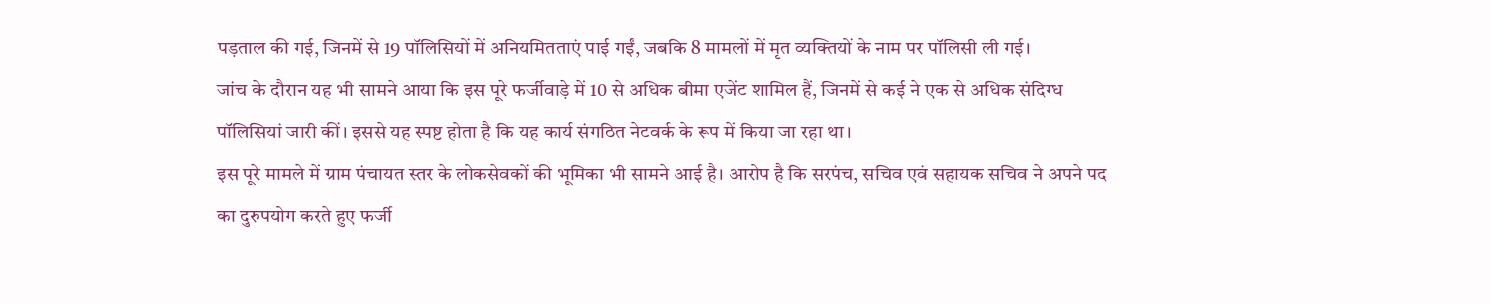पड़ताल की गई, जिनमें से 19 पॉलिसियों में अनियमितताएं पाई गईं, जबकि 8 मामलों में मृत व्यक्तियों के नाम पर पॉलिसी ली गई।
जांच के दौरान यह भी सामने आया कि इस पूरे फर्जीवाड़े में 10 से अधिक बीमा एजेंट शामिल हैं, जिनमें से कई ने एक से अधिक संदिग्ध पॉलिसियां जारी कीं। इससे यह स्पष्ट होता है कि यह कार्य संगठित नेटवर्क के रूप में किया जा रहा था।
इस पूरे मामले में ग्राम पंचायत स्तर के लोकसेवकों की भूमिका भी सामने आई है। आरोप है कि सरपंच, सचिव एवं सहायक सचिव ने अपने पद का दुरुपयोग करते हुए फर्जी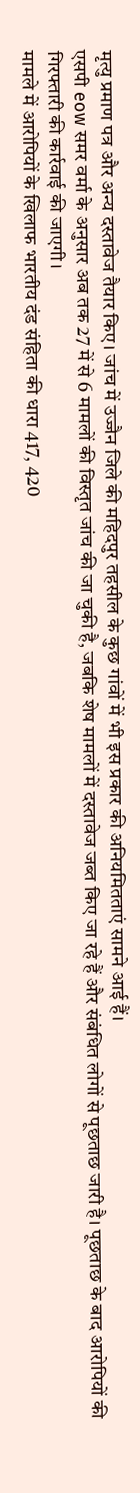मृत्यु प्रमाण पत्र और अन्य दस्तावेज तैयार किए। जांच में उज्जैन जिले की महिदपुर तहसील के कुछ गांवों में भी इस प्रकार की अनियमितताएं सामने आई हैं।
एसपी eow समर वर्मा के अनुसार अब तक 27 में से 6 मामलों की विस्तृत जांच की जा चुकी है, जबकि शेष मामलों में दस्तावेज जब्त किए जा रहे हैं और संबंधित लोगों से पूछताछ जारी है। पूछताछ के बाद आरोपियों की गिरफ्तारी की कार्रवाई की जाएगी।
मामले में आरोपियों के खिलाफ भारतीय दंड संहिता की धारा 417, 420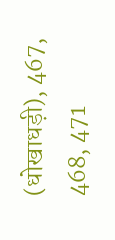(धोखाधड़ी), 467, 468, 471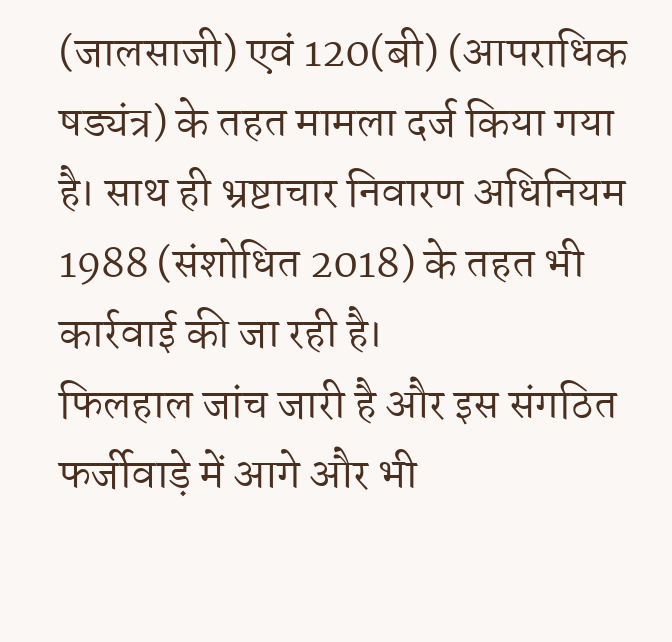(जालसाजी) एवं 120(बी) (आपराधिक षड्यंत्र) के तहत मामला दर्ज किया गया है। साथ ही भ्रष्टाचार निवारण अधिनियम 1988 (संशोधित 2018) के तहत भी कार्रवाई की जा रही है।
फिलहाल जांच जारी है और इस संगठित फर्जीवाड़े में आगे और भी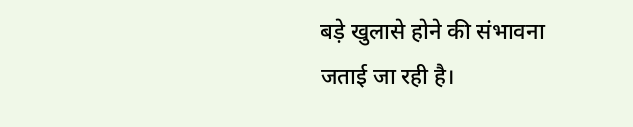बड़े खुलासे होने की संभावना जताई जा रही है।